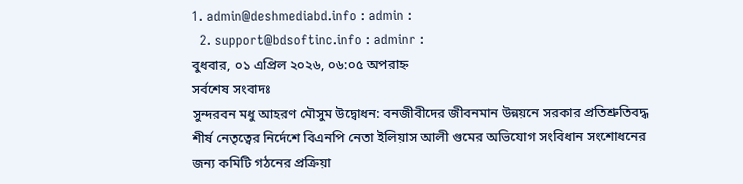1. admin@deshmediabd.info : admin :
  2. support@bdsoftinc.info : adminr :
বুধবার, ০১ এপ্রিল ২০২৬, ০৬:০৫ অপরাহ্ন
সর্বশেষ সংবাদঃ
সুন্দরবন মধু আহরণ মৌসুম উদ্বোধন: বনজীবীদের জীবনমান উন্নয়নে সরকার প্রতিশ্রুতিবদ্ধ শীর্ষ নেতৃত্বের নির্দেশে বিএনপি নেতা ইলিয়াস আলী গুমের অভিযোগ সংবিধান সংশোধনের জন্য কমিটি গঠনের প্রক্রিয়া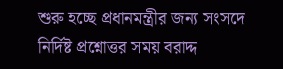শুরু হচ্ছে প্রধানমন্ত্রীর জন্য সংসদে নির্দিষ্ট প্রশ্নোত্তর সময় বরাদ্দ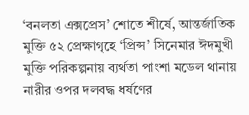‘বনলতা এক্সপ্রেস’ শোতে শীর্ষে, আন্তর্জাতিক মুক্তি ৫২ প্রেক্ষাগৃহে ‘প্রিন্স’ সিনেমার ঈদমুখী মুক্তি পরিকল্পনায় ব্যর্থতা পাংশা মডেল থানায় নারীর ওপর দলবদ্ধ ধর্ষণের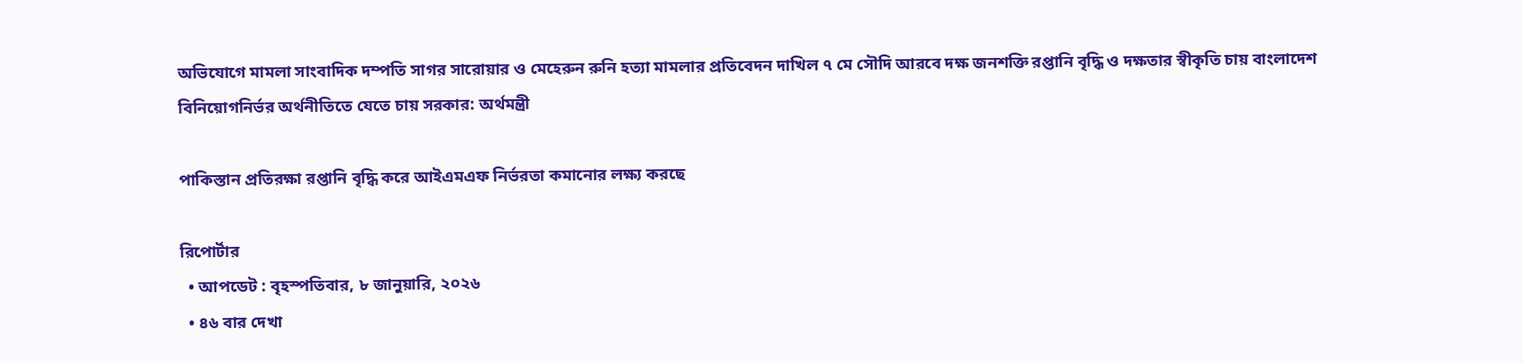অভিযোগে মামলা সাংবাদিক দম্পতি সাগর সারোয়ার ও মেহেরুন রুনি হত্যা মামলার প্রতিবেদন দাখিল ৭ মে সৌদি আরবে দক্ষ জনশক্তি রপ্তানি বৃদ্ধি ও দক্ষতার স্বীকৃতি চায় বাংলাদেশ বিনিয়োগনির্ভর অর্থনীতিতে যেতে চায় সরকার: অর্থমন্ত্রী

পাকিস্তান প্রতিরক্ষা রপ্তানি বৃদ্ধি করে আইএমএফ নির্ভরতা কমানোর লক্ষ্য করছে

রিপোর্টার
  • আপডেট : বৃহস্পতিবার, ৮ জানুয়ারি, ২০২৬
  • ৪৬ বার দেখা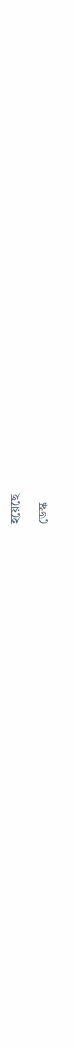হয়েছে

ডেস্ক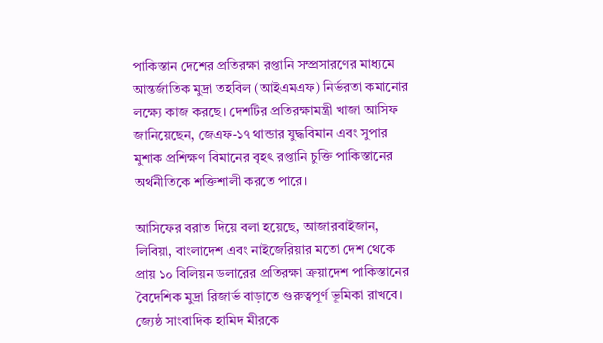পাকিস্তান দেশের প্রতিরক্ষা রপ্তানি সম্প্রসারণের মাধ্যমে আন্তর্জাতিক মুদ্রা তহবিল (আইএমএফ) নির্ভরতা কমানোর লক্ষ্যে কাজ করছে। দেশটির প্রতিরক্ষামন্ত্রী খাজা আসিফ জানিয়েছেন, জেএফ-১৭ থান্ডার যুদ্ধবিমান এবং সুপার মুশাক প্রশিক্ষণ বিমানের বৃহৎ রপ্তানি চুক্তি পাকিস্তানের অর্থনীতিকে শক্তিশালী করতে পারে।

আসিফের বরাত দিয়ে বলা হয়েছে, আজারবাইজান, লিবিয়া, বাংলাদেশ এবং নাইজেরিয়ার মতো দেশ থেকে প্রায় ১০ বিলিয়ন ডলারের প্রতিরক্ষা ক্রয়াদেশ পাকিস্তানের বৈদেশিক মুদ্রা রিজার্ভ বাড়াতে গুরুত্বপূর্ণ ভূমিকা রাখবে। জ্যেষ্ঠ সাংবাদিক হামিদ মীরকে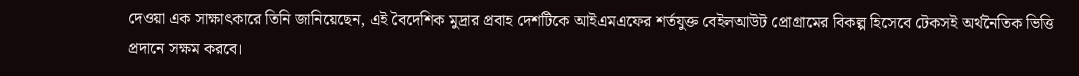দেওয়া এক সাক্ষাৎকারে তিনি জানিয়েছেন, এই বৈদেশিক মুদ্রার প্রবাহ দেশটিকে আইএমএফের শর্তযুক্ত বেইলআউট প্রোগ্রামের বিকল্প হিসেবে টেকসই অর্থনৈতিক ভিত্তি প্রদানে সক্ষম করবে।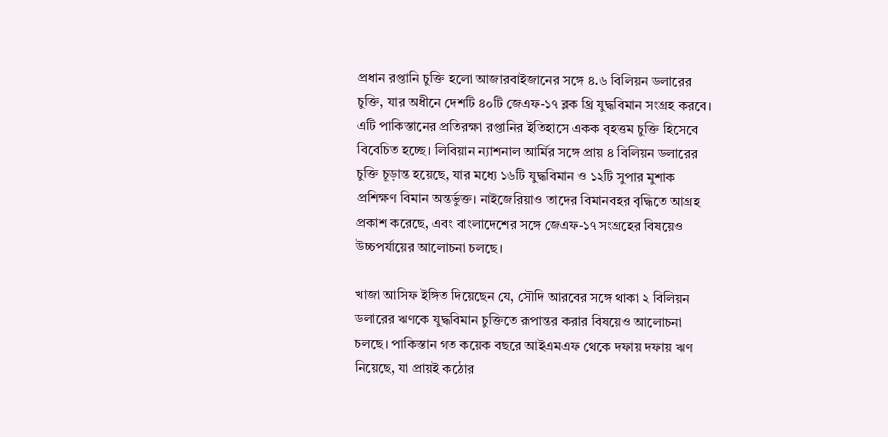প্রধান রপ্তানি চুক্তি হলো আজারবাইজানের সঙ্গে ৪.৬ বিলিয়ন ডলারের চুক্তি, যার অধীনে দেশটি ৪০টি জেএফ-১৭ ব্লক থ্রি যুদ্ধবিমান সংগ্রহ করবে। এটি পাকিস্তানের প্রতিরক্ষা রপ্তানির ইতিহাসে একক বৃহত্তম চুক্তি হিসেবে বিবেচিত হচ্ছে। লিবিয়ান ন্যাশনাল আর্মির সঙ্গে প্রায় ৪ বিলিয়ন ডলারের চুক্তি চূড়ান্ত হয়েছে, যার মধ্যে ১৬টি যুদ্ধবিমান ও ১২টি সুপার মুশাক প্রশিক্ষণ বিমান অন্তর্ভুক্ত। নাইজেরিয়াও তাদের বিমানবহর বৃদ্ধিতে আগ্রহ প্রকাশ করেছে, এবং বাংলাদেশের সঙ্গে জেএফ-১৭ সংগ্রহের বিষয়েও উচ্চপর্যায়ের আলোচনা চলছে।

খাজা আসিফ ইঙ্গিত দিয়েছেন যে, সৌদি আরবের সঙ্গে থাকা ২ বিলিয়ন ডলারের ঋণকে যুদ্ধবিমান চুক্তিতে রূপান্তর করার বিষয়েও আলোচনা চলছে। পাকিস্তান গত কয়েক বছরে আইএমএফ থেকে দফায় দফায় ঋণ নিয়েছে, যা প্রায়ই কঠোর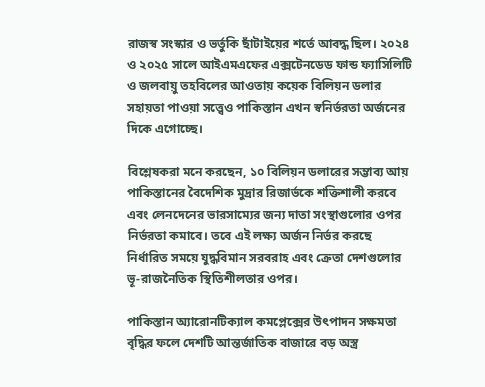রাজস্ব সংস্কার ও ভর্তুকি ছাঁটাইয়ের শর্তে আবদ্ধ ছিল। ২০২৪ ও ২০২৫ সালে আইএমএফের এক্সটেনডেড ফান্ড ফ্যাসিলিটি ও জলবায়ু তহবিলের আওতায় কয়েক বিলিয়ন ডলার সহায়তা পাওয়া সত্ত্বেও পাকিস্তান এখন স্বনির্ভরতা অর্জনের দিকে এগোচ্ছে।

বিশ্লেষকরা মনে করছেন, ১০ বিলিয়ন ডলারের সম্ভাব্য আয় পাকিস্তানের বৈদেশিক মুদ্রার রিজার্ভকে শক্তিশালী করবে এবং লেনদেনের ভারসাম্যের জন্য দাতা সংস্থাগুলোর ওপর নির্ভরতা কমাবে। তবে এই লক্ষ্য অর্জন নির্ভর করছে নির্ধারিত সময়ে যুদ্ধবিমান সরবরাহ এবং ক্রেতা দেশগুলোর ভূ-রাজনৈতিক স্থিতিশীলতার ওপর।

পাকিস্তান অ্যারোনটিক্যাল কমপ্লেক্সের উৎপাদন সক্ষমতা বৃদ্ধির ফলে দেশটি আন্তর্জাতিক বাজারে বড় অস্ত্র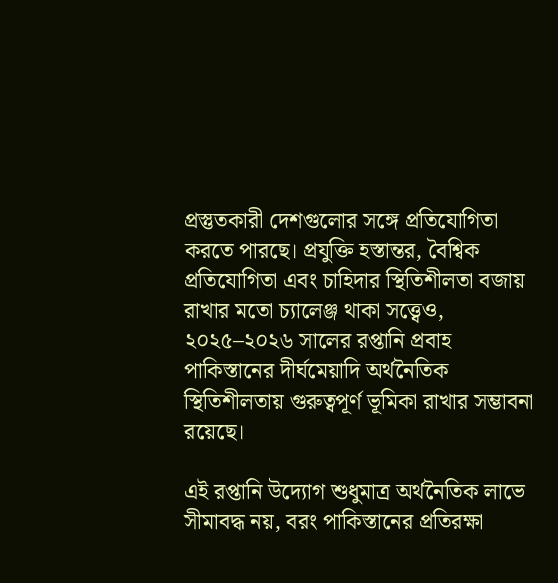প্রস্তুতকারী দেশগুলোর সঙ্গে প্রতিযোগিতা করতে পারছে। প্রযুক্তি হস্তান্তর, বৈশ্বিক প্রতিযোগিতা এবং চাহিদার স্থিতিশীলতা বজায় রাখার মতো চ্যালেঞ্জ থাকা সত্ত্বেও, ২০২৫–২০২৬ সালের রপ্তানি প্রবাহ পাকিস্তানের দীর্ঘমেয়াদি অর্থনৈতিক স্থিতিশীলতায় গুরুত্বপূর্ণ ভূমিকা রাখার সম্ভাবনা রয়েছে।

এই রপ্তানি উদ্যোগ শুধুমাত্র অর্থনৈতিক লাভে সীমাবদ্ধ নয়, বরং পাকিস্তানের প্রতিরক্ষা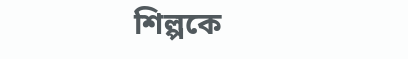শিল্পকে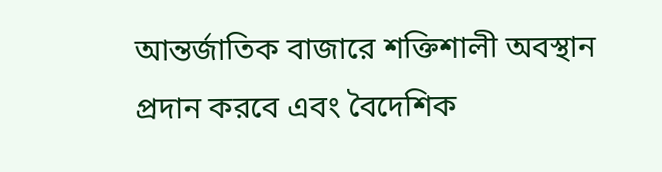আন্তর্জাতিক বাজারে শক্তিশালী অবস্থান প্রদান করবে এবং বৈদেশিক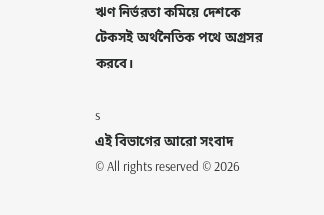ঋণ নির্ভরতা কমিয়ে দেশকে টেকসই অর্থনৈতিক পথে অগ্রসর করবে।

s
এই বিভাগের আরো সংবাদ
© All rights reserved © 2026